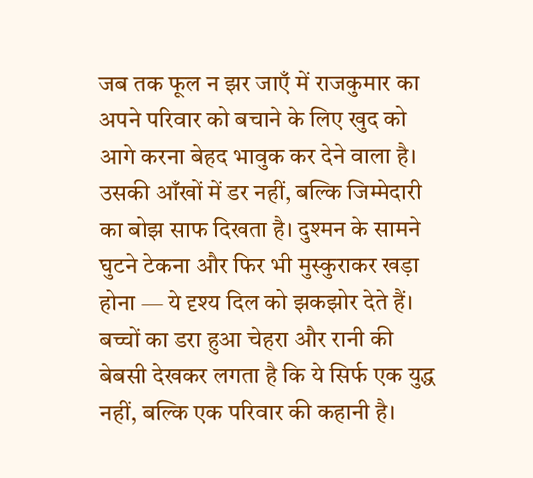जब तक फूल न झर जाएँ में राजकुमार का अपने परिवार को बचाने के लिए खुद को आगे करना बेहद भावुक कर देने वाला है। उसकी आँखों में डर नहीं, बल्कि जिम्मेदारी का बोझ साफ दिखता है। दुश्मन के सामने घुटने टेकना और फिर भी मुस्कुराकर खड़ा होना — ये दृश्य दिल को झकझोर देते हैं। बच्चों का डरा हुआ चेहरा और रानी की बेबसी देखकर लगता है कि ये सिर्फ एक युद्ध नहीं, बल्कि एक परिवार की कहानी है।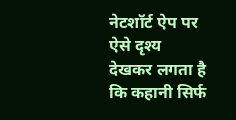नेटशॉर्ट ऐप पर ऐसे दृश्य देखकर लगता है कि कहानी सिर्फ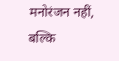मनोरंजन नहीं, बल्कि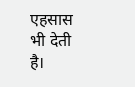एहसास भी देती है।